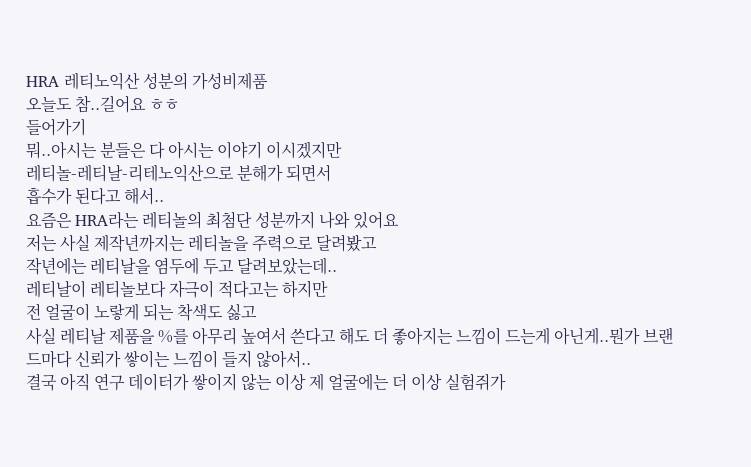HRA 레티노익산 성분의 가성비제품
오늘도 참..길어요 ㅎㅎ
들어가기
뭐..아시는 분들은 다 아시는 이야기 이시겠지만
레티놀-레티날-리테노익산으로 분해가 되면서
흡수가 된다고 해서..
요즘은 HRA라는 레티놀의 최첨단 성분까지 나와 있어요
저는 사실 제작년까지는 레티놀을 주력으로 달려봤고
작년에는 레티날을 염두에 두고 달려보았는데..
레티날이 레티놀보다 자극이 적다고는 하지만
전 얼굴이 노랗게 되는 착색도 싫고
사실 레티날 제품을 %를 아무리 높여서 쓴다고 해도 더 좋아지는 느낌이 드는게 아닌게..뭔가 브랜드마다 신뢰가 쌓이는 느낌이 들지 않아서..
결국 아직 연구 데이터가 쌓이지 않는 이상 제 얼굴에는 더 이상 실험쥐가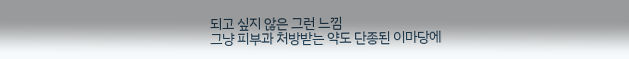되고 싶지 않은 그런 느낌
그냥 피부과 처방받는 약도 단종된 이마당에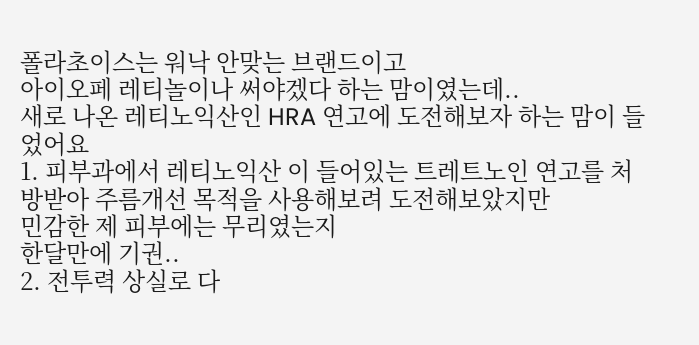폴라초이스는 워낙 안맞는 브랜드이고
아이오페 레티놀이나 써야겠다 하는 맘이였는데..
새로 나온 레티노익산인 HRA 연고에 도전해보자 하는 맘이 들었어요
1. 피부과에서 레티노익산 이 들어있는 트레트노인 연고를 처방받아 주름개선 목적을 사용해보려 도전해보았지만
민감한 제 피부에는 무리였는지
한달만에 기권..
2. 전투력 상실로 다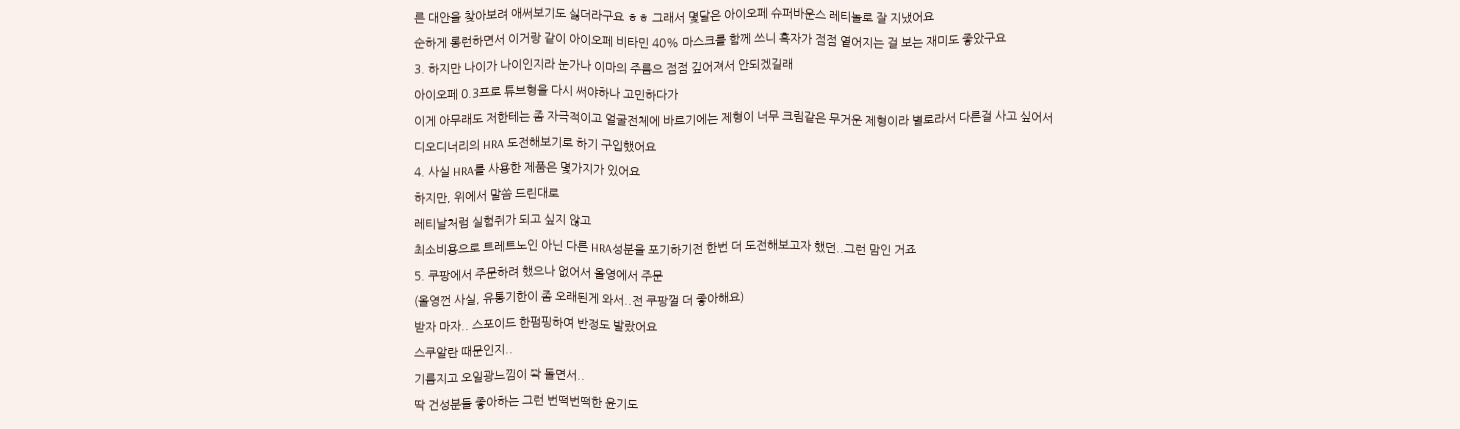른 대안을 찾아보려 애써보기도 싫더라구요 ㅎㅎ 그래서 몇달은 아이오페 슈퍼바운스 레티놀로 잘 지냈어요
순하게 롱런하면서 이거랑 같이 아이오페 비타민 40% 마스크를 함께 쓰니 흑자가 점점 옅어지는 걸 보는 재미도 좋았구요
3. 하지만 나이가 나이인지라 눈가나 이마의 주름으 점점 깊어져서 안되겠길래
아이오페 0.3프로 튜브형을 다시 써야하나 고민하다가
이게 아무래도 저한테는 좀 자극적이고 얼굴전체에 바르기에는 제형이 너무 크림같은 무거운 제형이라 별로라서 다른걸 사고 싶어서
디오디너리의 HRA 도전해보기로 하기 구입했어요
4. 사실 HRA를 사용한 제품은 몇가지가 있어요
하지만, 위에서 말씀 드린대로
레티날처럼 실험쥐가 되고 싶지 않고
최소비용으로 트레트노인 아닌 다른 HRA성분을 포기하기전 한번 더 도전해보고자 했던..그런 맘인 거죠
5. 쿠팡에서 주문하려 했으나 없어서 올영에서 주문
(올영껀 사실, 유통기한이 좀 오래된게 와서..전 쿠팡껄 더 좋아해요)
받자 마자.. 스포이드 한펌핑하여 반정도 발랐어요
스쿠알란 때문인지..
기름지고 오일광느낌이 쫙 돌면서..
딱 건성분들 좋아하는 그런 번떡번떡한 윤기도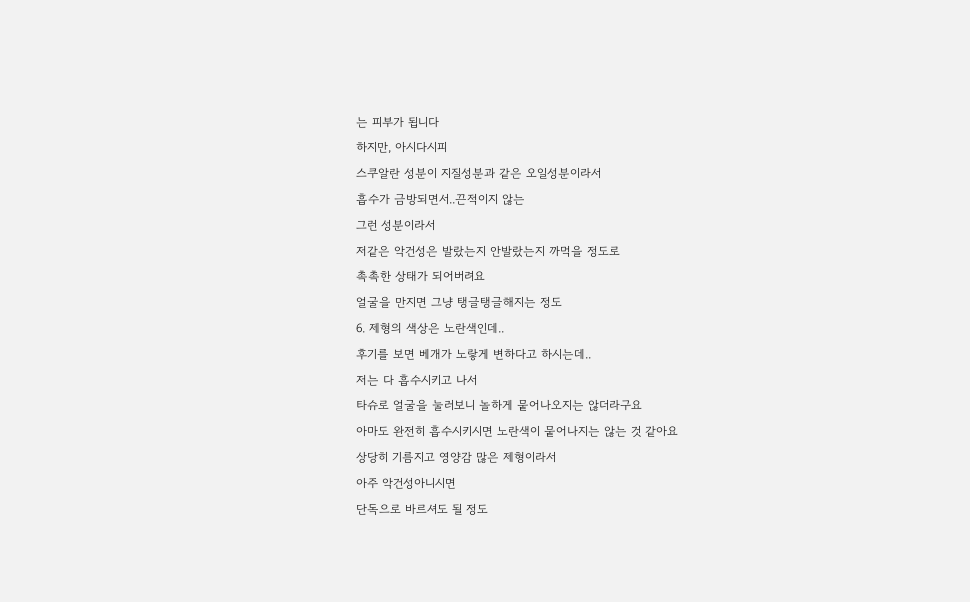는 피부가 됩니다
하지만, 아시다시피
스쿠알란 성분이 지질성분과 같은 오일성분이라서
흡수가 금방되면서..끈적이지 않는
그런 성분이라서
저같은 악건성은 발랐는지 안발랐는지 까먹을 정도로
촉촉한 상태가 되어버려요
얼굴을 만지면 그냥 탱글탱글해지는 정도
6. 제형의 색상은 노란색인데..
후기를 보면 베개가 노랗게 변하다고 하시는데..
저는 다 흡수시키고 나서
타슈로 얼굴을 눌러보니 놀하게 뭍어나오지는 않더라구요
아마도 완전히 흡수시키시면 노란색이 뭍어나지는 않는 것 같아요
상당히 기름지고 영양감 많은 제형이라서
아주 악건성아니시면
단독으로 바르셔도 될 정도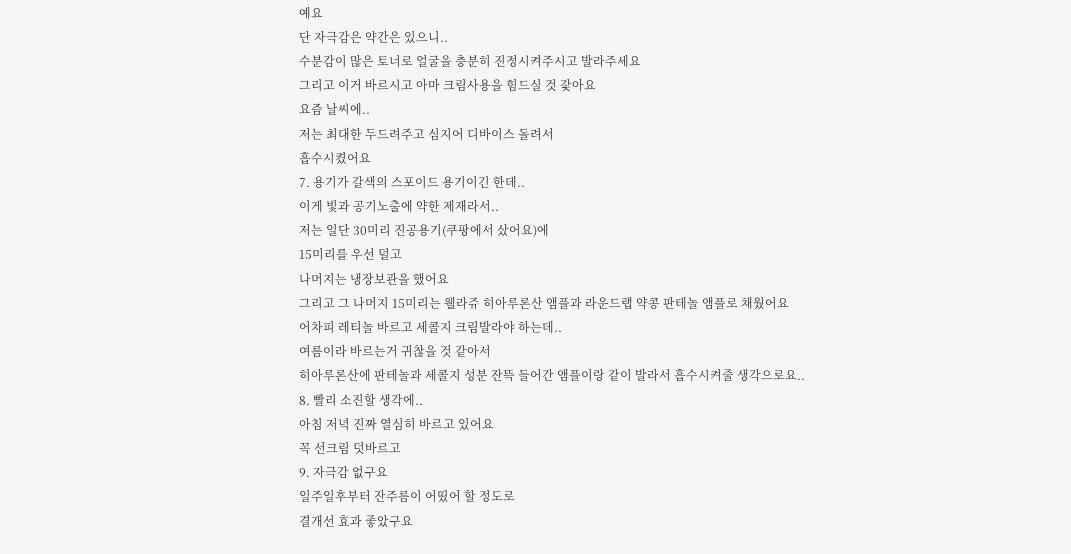예요
단 자극감은 약간은 있으니..
수분감이 많은 토너로 얼굴을 충분히 진정시켜주시고 발라주세요
그리고 이거 바르시고 아마 크림사용을 힘드실 것 갗아요
요즘 날씨에..
저는 최대한 두드려주고 심지어 디바이스 돌려서
흡수시켰어요
7. 용기가 갈색의 스포이드 용기이긴 한데..
이게 빛과 공기노출에 약한 제재라서..
저는 일단 30미리 진공용기(쿠팡에서 샀어요)에
15미리를 우선 덜고
나머지는 냉장보관을 했어요
그리고 그 나머지 15미리는 웰라쥬 히아루론산 앰플과 라운드랩 약콩 판테놀 앰플로 채웠어요
어차피 레티놀 바르고 세콜지 크림발라야 하는데..
여름이라 바르는거 귀찮을 것 같아서
히아루론산에 판테놀과 세콜지 성분 잔뜩 들어간 앰플이랑 같이 발라서 흡수시켜줄 생각으로요..
8. 빨리 소진할 생각에..
아침 저녁 진짜 열심히 바르고 있어요
꼭 선크림 덧바르고
9. 자극감 없구요
일주일후부터 잔주름이 어띴어 할 정도로
결개선 효과 좋았구요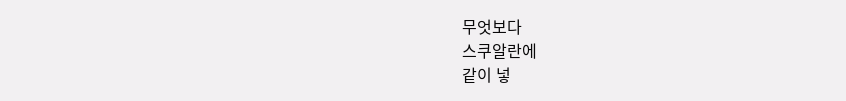무엇보다
스쿠알란에
같이 넣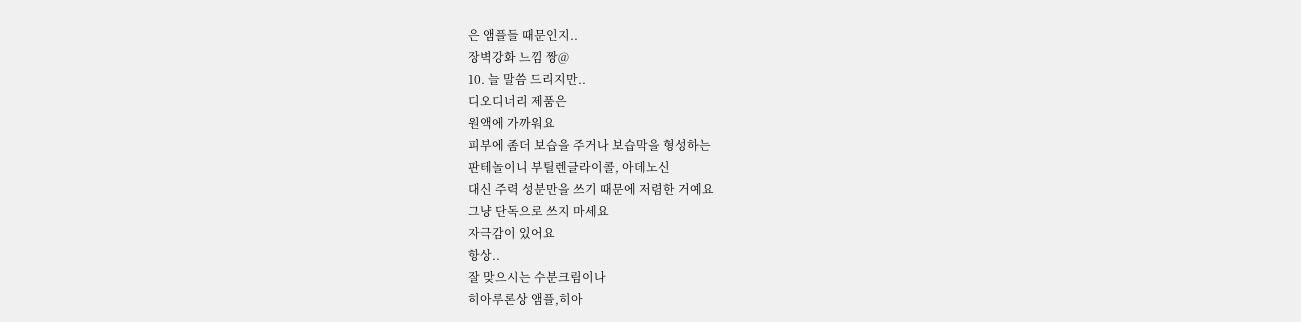은 앰플들 때문인지..
장벽강화 느낌 짱@
10. 늘 말씀 드리지만..
디오디너리 제품은
원액에 가까워요
피부에 좀더 보습을 주거나 보습막을 형성하는
판테놀이니 부틸렌글라이콜, 아데노신
대신 주력 성분만을 쓰기 때문에 저렴한 거예요
그냥 단독으로 쓰지 마세요
자극감이 있어요
항상..
잘 맞으시는 수분크림이나
히아루론상 앰플,히아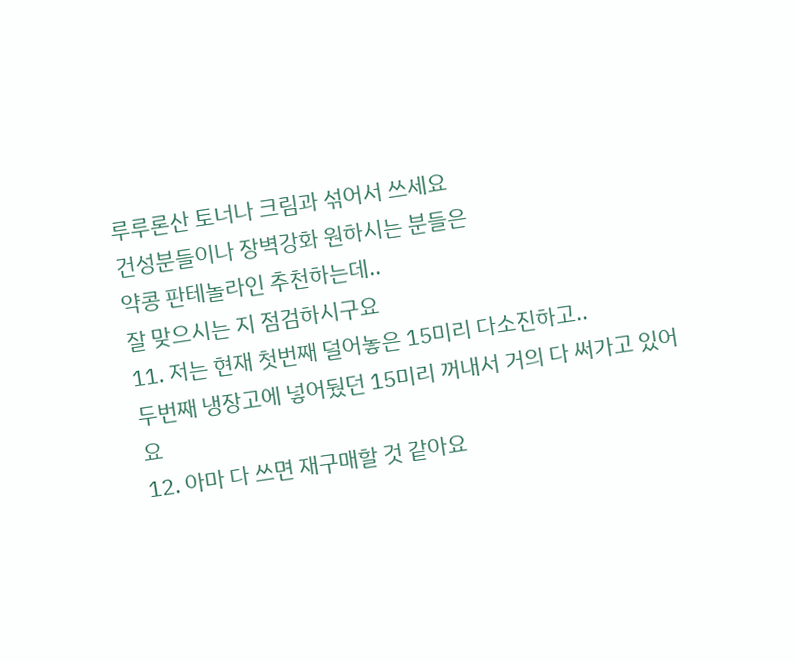루루론산 토너나 크림과 섞어서 쓰세요
건성분들이나 장벽강화 원하시는 분들은
약콩 판테놀라인 추천하는데..
잘 맞으시는 지 점검하시구요
11. 저는 현재 첫번째 덜어놓은 15미리 다소진하고..
두번째 냉장고에 넣어뒀던 15미리 꺼내서 거의 다 써가고 있어요
12. 아마 다 쓰면 재구매할 것 같아요